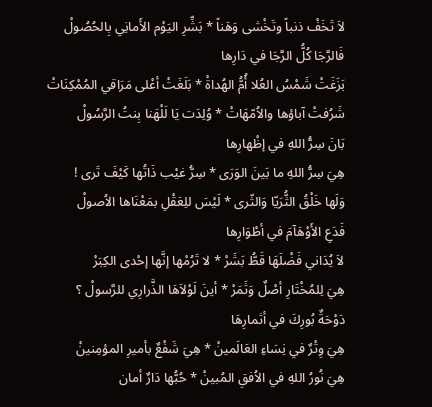لاَ تَخَفْ ذنباً وتَخْشى وَهَناً * بَشِّرِ اليَوْم الأَمانِي بِالحُصُولْ
فَالرَّجَا كُلُّ الرَّجَا في دَارِها
بَزَغَتْ شَمْسُ العُلا أُمُّ الهُداةْ * بَلَغَتْ أعْلى مَرَاقي المُمْكِنَاتْ
شَرُفتْ آباؤها والاُمّهَاتْ * وُلِدَت يَا لَلْهَنا بِنتُ الرَّسُولْ
بَانَ سِرُّ اللهِ في إظْهارِها
هِيَ سِرُّ اللهِ ما بَينَ الوَرَى * سِرُّ غيْب ذَاتُها كَيْفَ تَرى !
وَلَها خَلْقُ الثُّرَيّا وَالثّرى * لَيْسَ للِعَقْلِ بمَعْنَاها الاُصولْ
فَدَعِ الأَوْهَآمَ في أطْوَارِها
لاَ يُدَاني فَضْلَهَا قَطُّ بَشَرْ * لا تَرُمْها إنَّها إحْدى الكِبَرْ
هِيَ لِلمُخْتَارِ أصْلٌ وَثَمَرْ * أينَ لَوْلاَهَا الذَّرارِي للرَّسولْ ؟
دَوْحَةٌ بُورِكَ في أثمارِهَا
هِيَ وِتْرٌ في نِسَاءِ العَالَمينْ * هِيَ شَفْعٌ بأميرِ المؤمِنينْ
هِيَ نُورُ اللهِ في الاُفقِ المُبينْ * حُبُّها دَارٌ أمان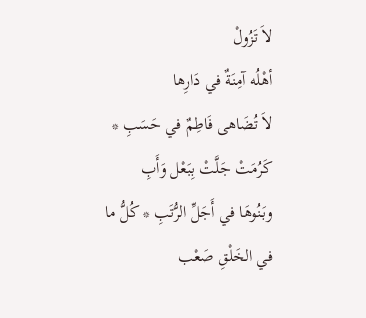لاَ تَزُولْ
أهْلُه آمِنَةٌ في دَارِها
لاَ تُضَاهى فَاطِمٌ في حَسَبِ * كَرُمَتْ جَلَّتْ بِبَعْل وَأَبِ
وبَنُوهَا في أَجَلِّ الرُّتَبِ * كُلُّ ما في الخَلْقِ صَعْب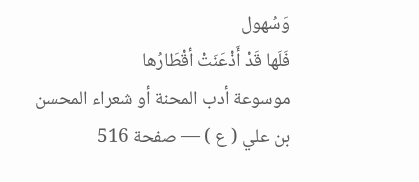وَسُهول
فَلَها قَدْ أَذْعَنَتْ أقْطَارُها
موسوعة أدب المحنة أو شعراء المحسن بن علي ( ع ) — صفحة 516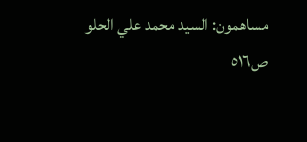مساهمون: السيد محمد علي الحلو
ص٥١٦